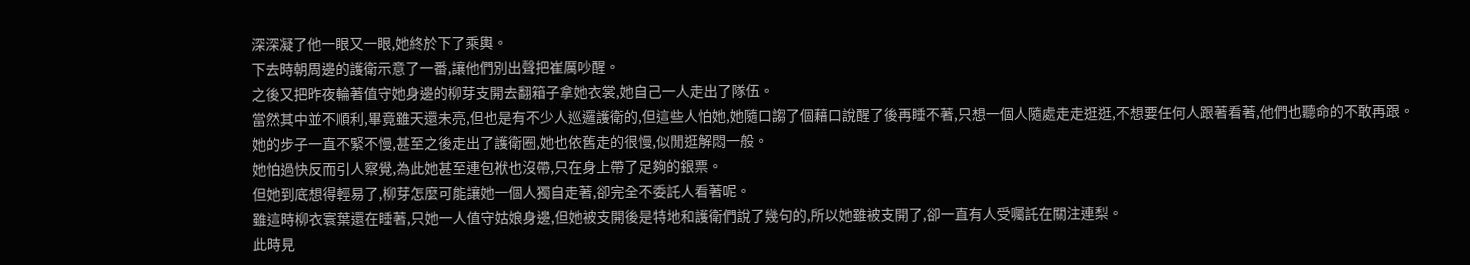深深凝了他一眼又一眼,她終於下了乘輿。
下去時朝周邊的護衛示意了一番,讓他們別出聲把崔厲吵醒。
之後又把昨夜輪著值守她身邊的柳芽支開去翻箱子拿她衣裳,她自己一人走出了隊伍。
當然其中並不順利,畢竟雖天還未亮,但也是有不少人巡邏護衛的,但這些人怕她,她隨口謅了個藉口說醒了後再睡不著,只想一個人隨處走走逛逛,不想要任何人跟著看著,他們也聽命的不敢再跟。
她的步子一直不緊不慢,甚至之後走出了護衛圈,她也依舊走的很慢,似閒逛解悶一般。
她怕過快反而引人察覺,為此她甚至連包袱也沒帶,只在身上帶了足夠的銀票。
但她到底想得輕易了,柳芽怎麼可能讓她一個人獨自走著,卻完全不委託人看著呢。
雖這時柳衣寰葉還在睡著,只她一人值守姑娘身邊,但她被支開後是特地和護衛們說了幾句的,所以她雖被支開了,卻一直有人受囑託在關注連梨。
此時見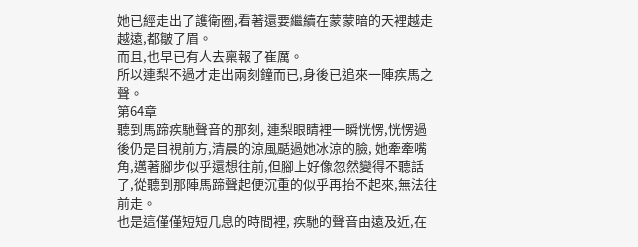她已經走出了護衛圈,看著還要繼續在蒙蒙暗的天裡越走越遠,都皺了眉。
而且,也早已有人去稟報了崔厲。
所以連梨不過才走出兩刻鐘而已,身後已追來一陣疾馬之聲。
第64章
聽到馬蹄疾馳聲音的那刻, 連梨眼睛裡一瞬恍愣,恍愣過後仍是目視前方,清晨的涼風颳過她冰涼的臉, 她牽牽嘴角,邁著腳步似乎還想往前,但腳上好像忽然變得不聽話了,從聽到那陣馬蹄聲起便沉重的似乎再抬不起來,無法往前走。
也是這僅僅短短几息的時間裡, 疾馳的聲音由遠及近,在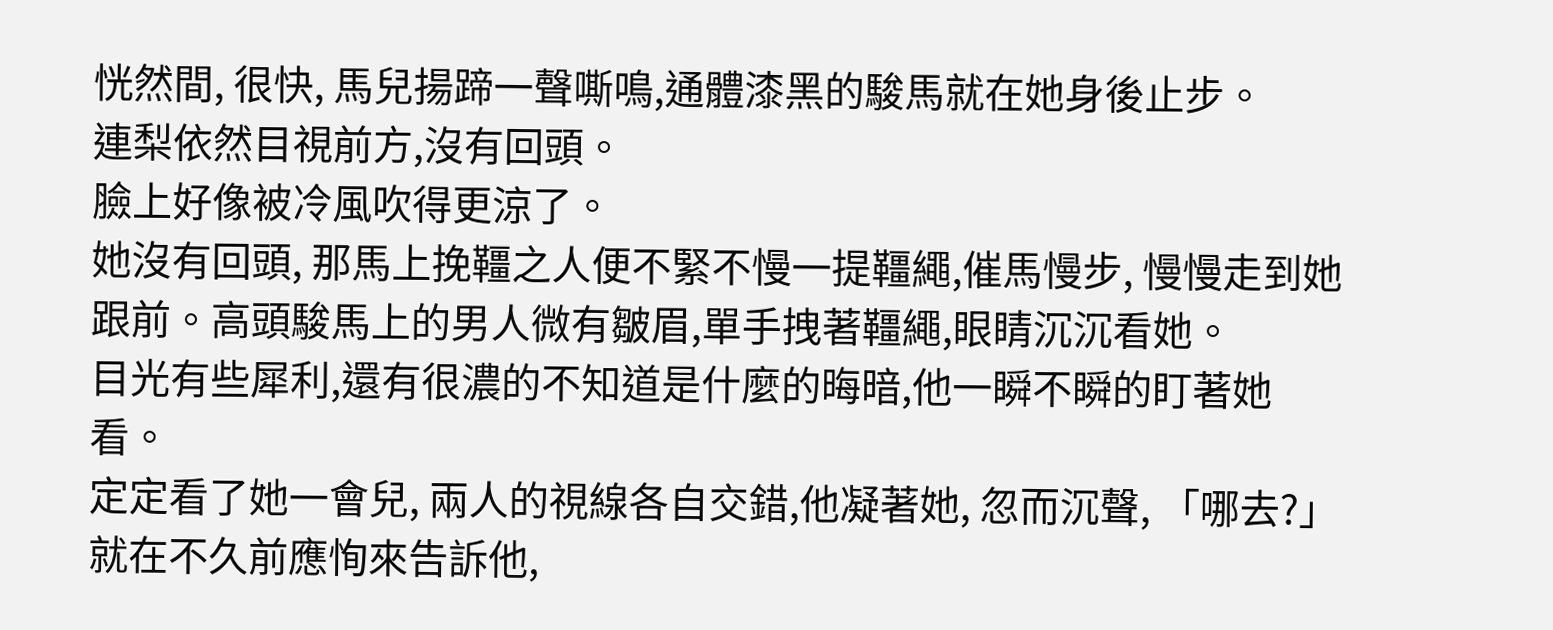恍然間, 很快, 馬兒揚蹄一聲嘶鳴,通體漆黑的駿馬就在她身後止步。
連梨依然目視前方,沒有回頭。
臉上好像被冷風吹得更涼了。
她沒有回頭, 那馬上挽韁之人便不緊不慢一提韁繩,催馬慢步, 慢慢走到她跟前。高頭駿馬上的男人微有皺眉,單手拽著韁繩,眼睛沉沉看她。
目光有些犀利,還有很濃的不知道是什麼的晦暗,他一瞬不瞬的盯著她看。
定定看了她一會兒, 兩人的視線各自交錯,他凝著她, 忽而沉聲, 「哪去?」
就在不久前應恂來告訴他,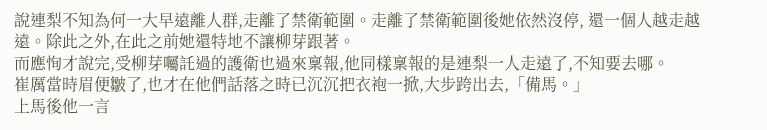說連梨不知為何一大早遠離人群,走離了禁衛範圍。走離了禁衛範圍後她依然沒停, 還一個人越走越遠。除此之外,在此之前她還特地不讓柳芽跟著。
而應恂才說完,受柳芽囑託過的護衛也過來稟報,他同樣稟報的是連梨一人走遠了,不知要去哪。
崔厲當時眉便皺了,也才在他們話落之時已沉沉把衣袍一掀,大步跨出去,「備馬。」
上馬後他一言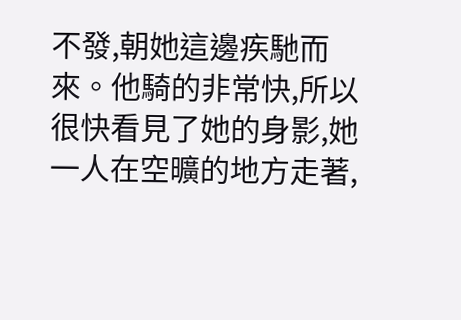不發,朝她這邊疾馳而來。他騎的非常快,所以很快看見了她的身影,她一人在空曠的地方走著,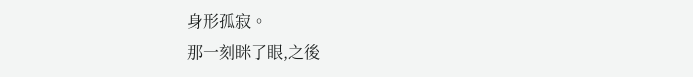身形孤寂。
那一刻眯了眼,之後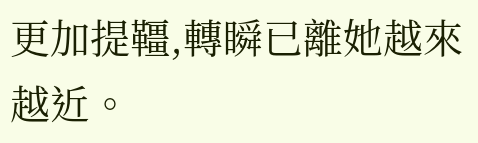更加提韁,轉瞬已離她越來越近。